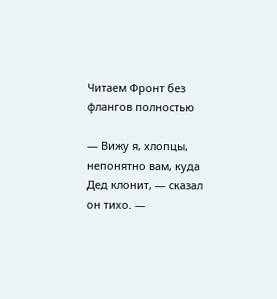Читаем Фронт без флангов полностью

— Вижу я, хлопцы, непонятно вам, куда Дед клонит, — сказал он тихо. —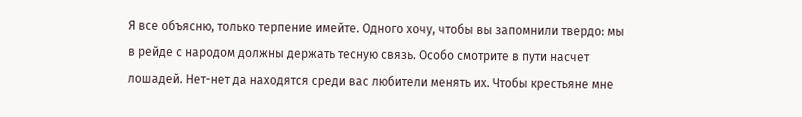Я все объясню, только терпение имейте. Одного хочу, чтобы вы запомнили твердо: мы в рейде с народом должны держать тесную связь. Особо смотрите в пути насчет лошадей. Нет-нет да находятся среди вас любители менять их. Чтобы крестьяне мне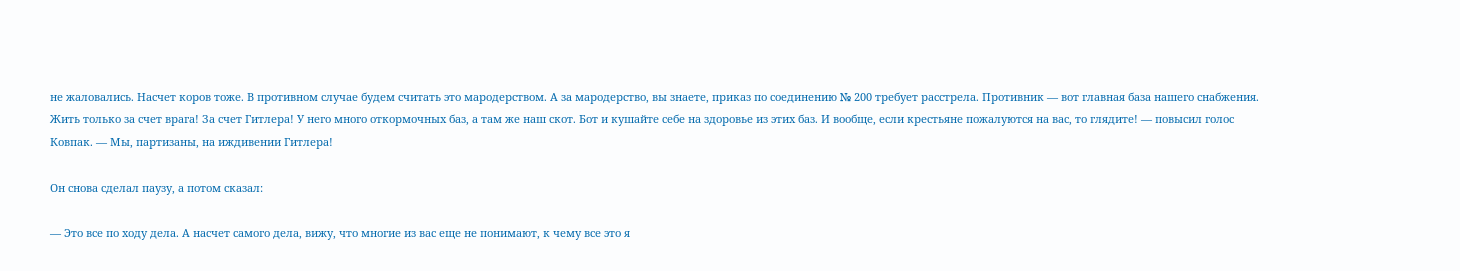не жаловались. Насчет коров тоже. В противном случае будем считать это мародерством. А за мародерство, вы знаете, приказ по соединению № 200 требует расстрела. Противник — вот главная база нашего снабжения. Жить только за счет врага! За счет Гитлера! У него много откормочных баз, а там же наш скот. Бот и кушайте себе на здоровье из этих баз. И вообще, если крестьяне пожалуются на вас, то глядите! — повысил голос Ковпак. — Мы, партизаны, на иждивении Гитлера!

Он снова сделал паузу, а потом сказал:

— Это все по ходу дела. А насчет самого дела, вижу, что многие из вас еще не понимают, к чему все это я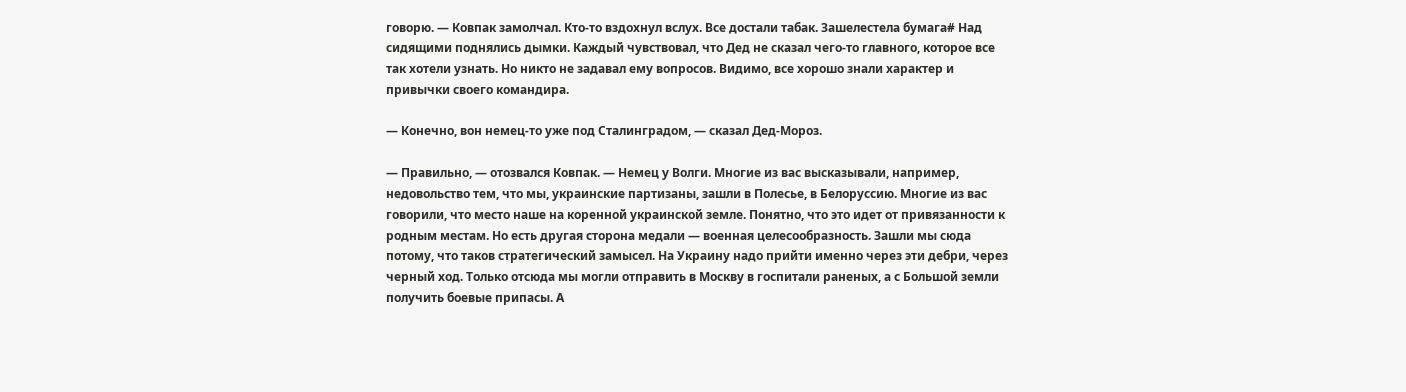говорю. — Ковпак замолчал. Кто-то вздохнул вслух. Все достали табак. Зашелестела бумага# Над сидящими поднялись дымки. Каждый чувствовал, что Дед не сказал чего-то главного, которое все так хотели узнать. Но никто не задавал ему вопросов. Видимо, все хорошо знали характер и привычки своего командира.

— Конечно, вон немец-то уже под Сталинградом, — сказал Дед-Мороз.

— Правильно, — отозвался Ковпак. — Немец у Волги. Многие из вас высказывали, например, недовольство тем, что мы, украинские партизаны, зашли в Полесье, в Белоруссию. Многие из вас говорили, что место наше на коренной украинской земле. Понятно, что это идет от привязанности к родным местам. Но есть другая сторона медали — военная целесообразность. Зашли мы сюда потому, что таков стратегический замысел. На Украину надо прийти именно через эти дебри, через черный ход. Только отсюда мы могли отправить в Москву в госпитали раненых, а с Большой земли получить боевые припасы. А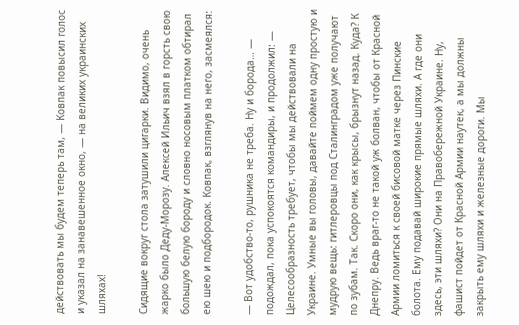действовать мы будем теперь там, — Ковпак повысил голос и указал на занавешенное окно, — на великих украинских шляхах!

Сидящие вокруг стола затушили цигарки. Видимо, очень жарко было Деду-Морозу. Алексей Ильич взял в горсть свою большую белую бороду и словно носовым платком обтирал ею шею и подбородок. Ковпак, взглянув на него, засмеялся:

— Вот удобство-то, рушника не треба. Ну и борода… — подождал, пока успокоятся командиры, и продолжил: — Целесообразность требует, чтобы мы действовали на Украине. Умные вы головы, давайте поймем одну простую и мудрую вещь: гитлеровцы под Сталинградом уже получают по зубам. Так. Скоро они, как крысы, брызнут назад. Куда? К Днепру. Ведь враг-то не такой уж болван, чтобы от Красной Армии ломиться к своей бисовой матке через Пинские болота. Ему подавай широкие прямые шляхи. А где они здесь, эти шляхи? Они на Правобережной Украине. Ну, фашист пойдет от Красной Армии наутек, а мы должны закрыть ему шляхи и железные дороги. Мы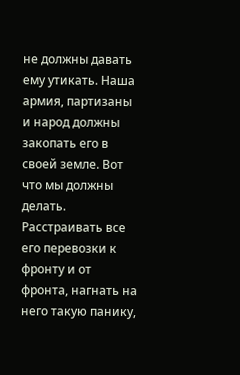не должны давать ему утикать. Наша армия, партизаны и народ должны закопать его в своей земле. Вот что мы должны делать. Расстраивать все его перевозки к фронту и от фронта, нагнать на него такую панику,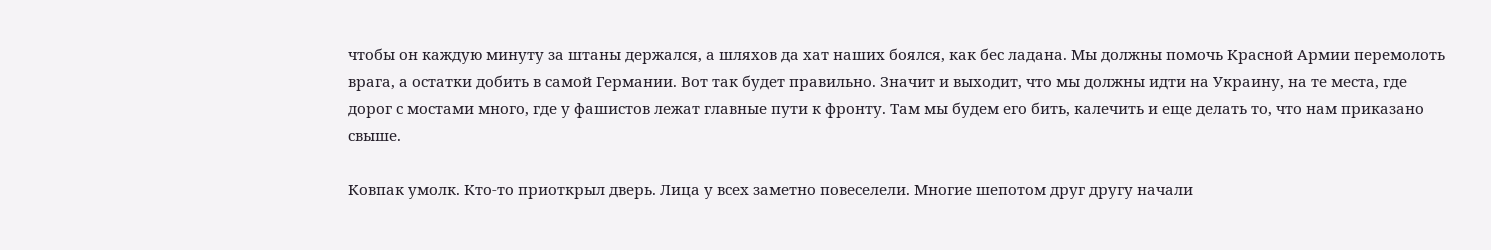чтобы он каждую минуту за штаны держался, а шляхов да хат наших боялся, как бес ладана. Мы должны помочь Красной Армии перемолоть врага, а остатки добить в самой Германии. Вот так будет правильно. Значит и выходит, что мы должны идти на Украину, на те места, где дорог с мостами много, где у фашистов лежат главные пути к фронту. Там мы будем его бить, калечить и еще делать то, что нам приказано свыше.

Ковпак умолк. Кто-то приоткрыл дверь. Лица у всех заметно повеселели. Многие шепотом друг другу начали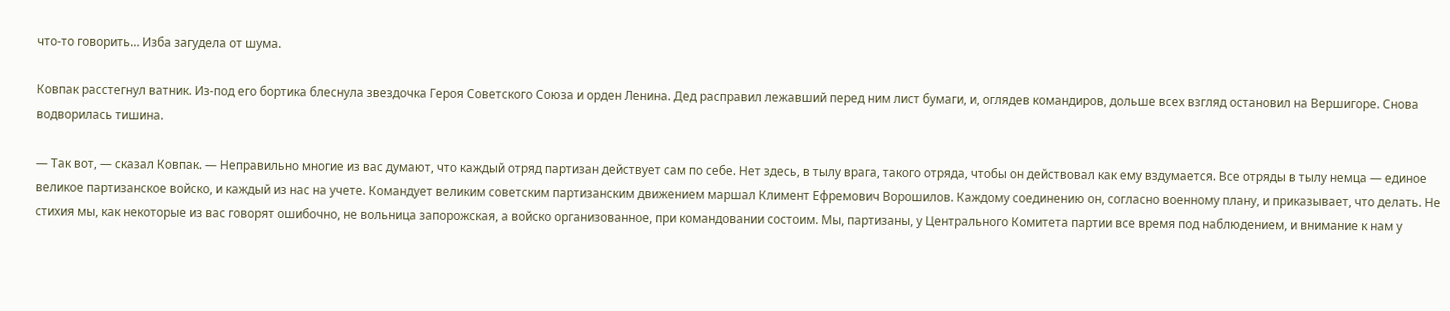что-то говорить… Изба загудела от шума.

Ковпак расстегнул ватник. Из-под его бортика блеснула звездочка Героя Советского Союза и орден Ленина. Дед расправил лежавший перед ним лист бумаги, и, оглядев командиров, дольше всех взгляд остановил на Вершигоре. Снова водворилась тишина.

— Так вот, — сказал Ковпак. — Неправильно многие из вас думают, что каждый отряд партизан действует сам по себе. Нет здесь, в тылу врага, такого отряда, чтобы он действовал как ему вздумается. Все отряды в тылу немца — единое великое партизанское войско, и каждый из нас на учете. Командует великим советским партизанским движением маршал Климент Ефремович Ворошилов. Каждому соединению он, согласно военному плану, и приказывает, что делать. Не стихия мы, как некоторые из вас говорят ошибочно, не вольница запорожская, а войско организованное, при командовании состоим. Мы, партизаны, у Центрального Комитета партии все время под наблюдением, и внимание к нам у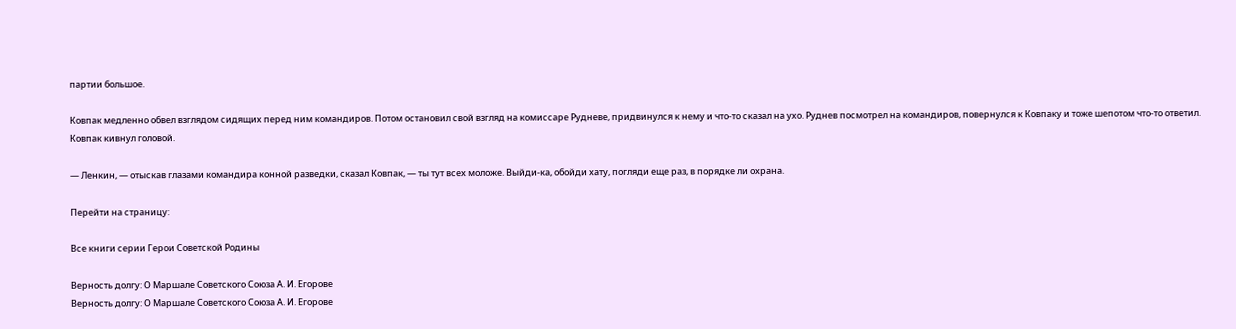партии большое.

Ковпак медленно обвел взглядом сидящих перед ним командиров. Потом остановил свой взгляд на комиссаре Рудневе, придвинулся к нему и что-то сказал на ухо. Руднев посмотрел на командиров, повернулся к Ковпаку и тоже шепотом что-то ответил. Ковпак кивнул головой.

— Ленкин, — отыскав глазами командира конной разведки, сказал Ковпак, — ты тут всех моложе. Выйди-ка, обойди хату, погляди еще раз, в порядке ли охрана.

Перейти на страницу:

Все книги серии Герои Советской Родины

Верность долгу: О Маршале Советского Союза А. И. Егорове
Верность долгу: О Маршале Советского Союза А. И. Егорове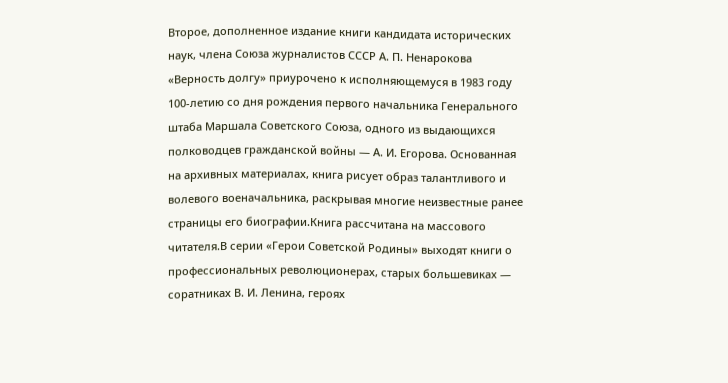Второе, дополненное издание книги кандидата исторических наук, члена Союза журналистов СССР А. П. Ненарокова «Верность долгу» приурочено к исполняющемуся в 1983 году 100‑летию со дня рождения первого начальника Генерального штаба Маршала Советского Союза, одного из выдающихся полководцев гражданской войны — А. И. Егорова. Основанная на архивных материалах, книга рисует образ талантливого и волевого военачальника, раскрывая многие неизвестные ранее страницы его биографии.Книга рассчитана на массового читателя.В серии «Герои Советской Родины» выходят книги о профессиональных революционерах, старых большевиках — соратниках В. И. Ленина, героях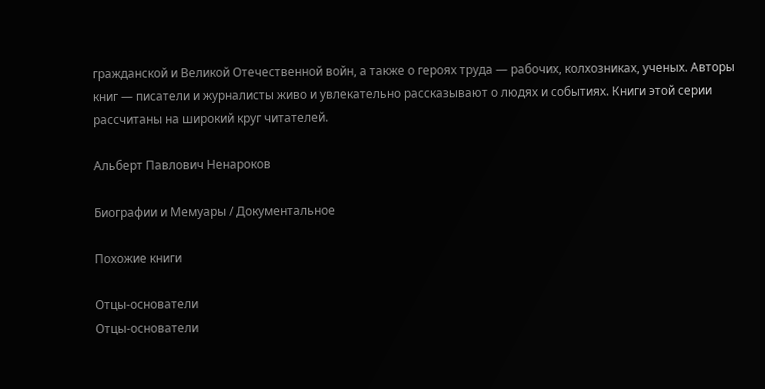гражданской и Великой Отечественной войн, а также о героях труда — рабочих, колхозниках, ученых. Авторы книг — писатели и журналисты живо и увлекательно рассказывают о людях и событиях. Книги этой серии рассчитаны на широкий круг читателей.

Альберт Павлович Ненароков

Биографии и Мемуары / Документальное

Похожие книги

Отцы-основатели
Отцы-основатели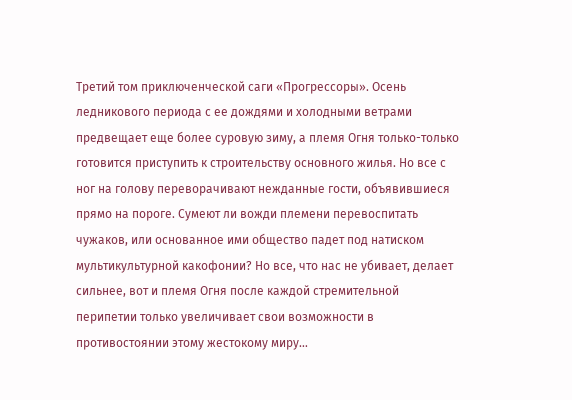Третий том приключенческой саги «Прогрессоры». Осень ледникового периода с ее дождями и холодными ветрами предвещает еще более суровую зиму, а племя Огня только-только готовится приступить к строительству основного жилья. Но все с ног на голову переворачивают нежданные гости, объявившиеся прямо на пороге. Сумеют ли вожди племени перевоспитать чужаков, или основанное ими общество падет под натиском мультикультурной какофонии? Но все, что нас не убивает, делает сильнее, вот и племя Огня после каждой стремительной перипетии только увеличивает свои возможности в противостоянии этому жестокому миру…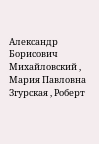Александр Борисович Михайловский , Мария Павловна Згурская , Роберт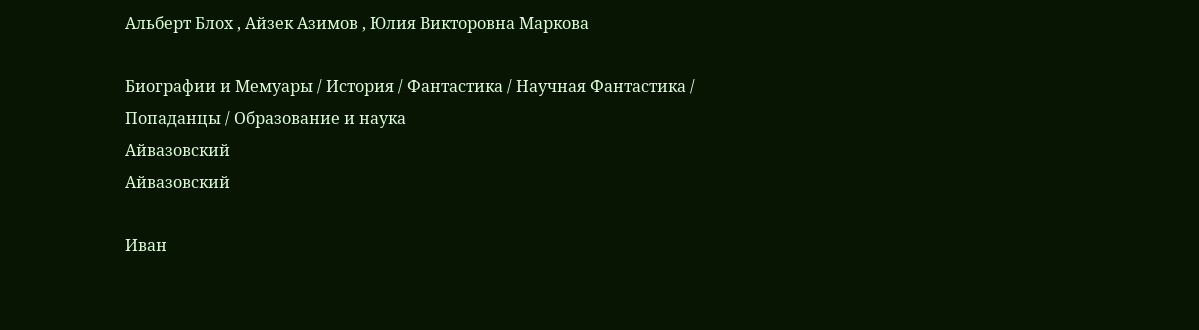Альберт Блох , Айзек Азимов , Юлия Викторовна Маркова

Биографии и Мемуары / История / Фантастика / Научная Фантастика / Попаданцы / Образование и наука
Айвазовский
Айвазовский

Иван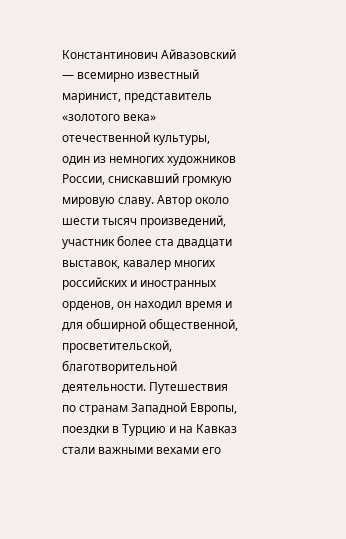Константинович Айвазовский — всемирно известный маринист, представитель «золотого века» отечественной культуры, один из немногих художников России, снискавший громкую мировую славу. Автор около шести тысяч произведений, участник более ста двадцати выставок, кавалер многих российских и иностранных орденов, он находил время и для обширной общественной, просветительской, благотворительной деятельности. Путешествия по странам Западной Европы, поездки в Турцию и на Кавказ стали важными вехами его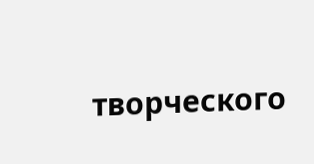творческого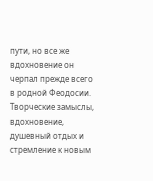пути, но все же вдохновение он черпал прежде всего в родной Феодосии. Творческие замыслы, вдохновение, душевный отдых и стремление к новым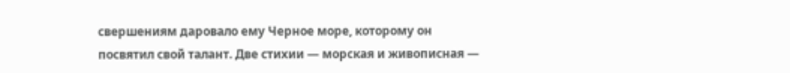свершениям даровало ему Черное море, которому он посвятил свой талант. Две стихии — морская и живописная —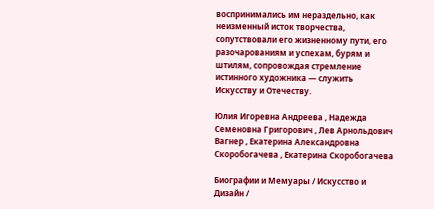воспринимались им нераздельно, как неизменный исток творчества, сопутствовали его жизненному пути, его разочарованиям и успехам, бурям и штилям, сопровождая стремление истинного художника — служить Искусству и Отечеству.

Юлия Игоревна Андреева , Надежда Семеновна Григорович , Лев Арнольдович Вагнер , Екатерина Александровна Скоробогачева , Екатерина Скоробогачева

Биографии и Мемуары / Искусство и Дизайн /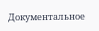Документальное